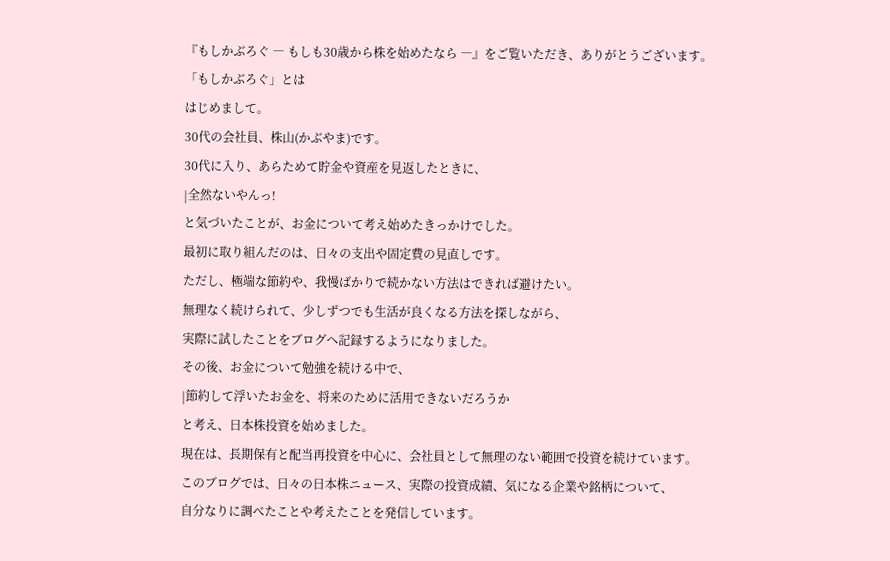『もしかぶろぐ ― もしも30歳から株を始めたなら ―』をご覧いただき、ありがとうございます。
「もしかぶろぐ」とは
はじめまして。
30代の会社員、株山(かぶやま)です。
30代に入り、あらためて貯金や資産を見返したときに、
|全然ないやんっ!
と気づいたことが、お金について考え始めたきっかけでした。
最初に取り組んだのは、日々の支出や固定費の見直しです。
ただし、極端な節約や、我慢ばかりで続かない方法はできれば避けたい。
無理なく続けられて、少しずつでも生活が良くなる方法を探しながら、
実際に試したことをブログへ記録するようになりました。
その後、お金について勉強を続ける中で、
|節約して浮いたお金を、将来のために活用できないだろうか
と考え、日本株投資を始めました。
現在は、長期保有と配当再投資を中心に、会社員として無理のない範囲で投資を続けています。
このブログでは、日々の日本株ニュース、実際の投資成績、気になる企業や銘柄について、
自分なりに調べたことや考えたことを発信しています。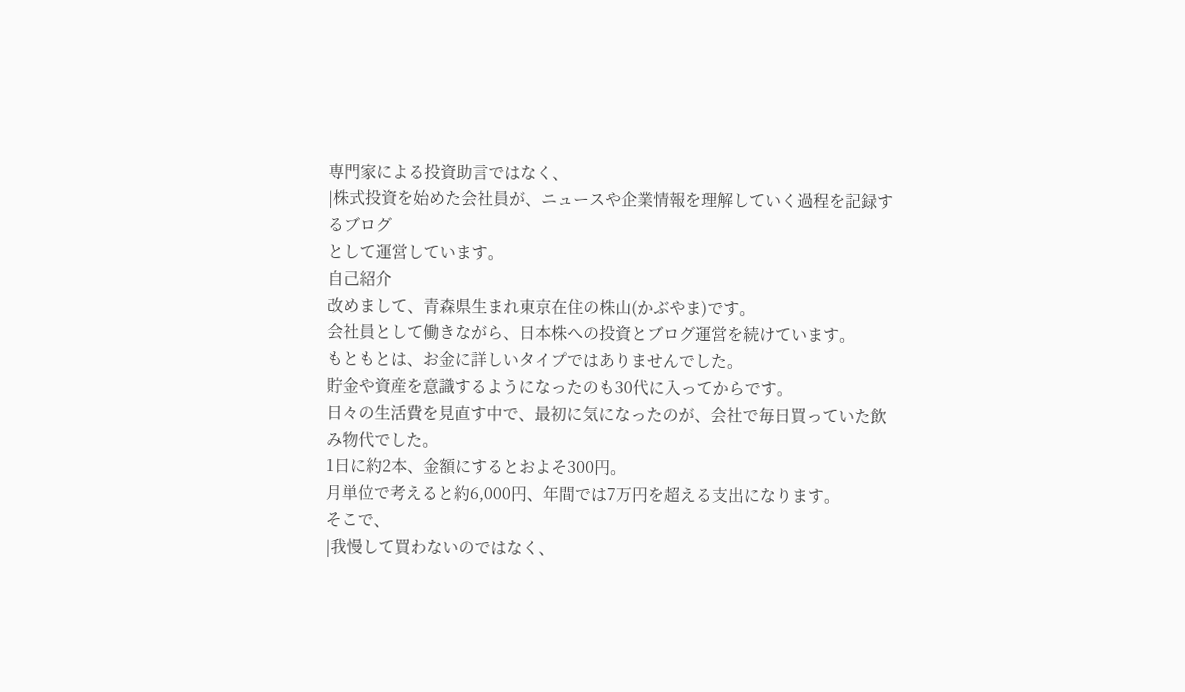専門家による投資助言ではなく、
|株式投資を始めた会社員が、ニュースや企業情報を理解していく過程を記録するブログ
として運営しています。
自己紹介
改めまして、青森県生まれ東京在住の株山(かぶやま)です。
会社員として働きながら、日本株への投資とブログ運営を続けています。
もともとは、お金に詳しいタイプではありませんでした。
貯金や資産を意識するようになったのも30代に入ってからです。
日々の生活費を見直す中で、最初に気になったのが、会社で毎日買っていた飲み物代でした。
1日に約2本、金額にするとおよそ300円。
月単位で考えると約6,000円、年間では7万円を超える支出になります。
そこで、
|我慢して買わないのではなく、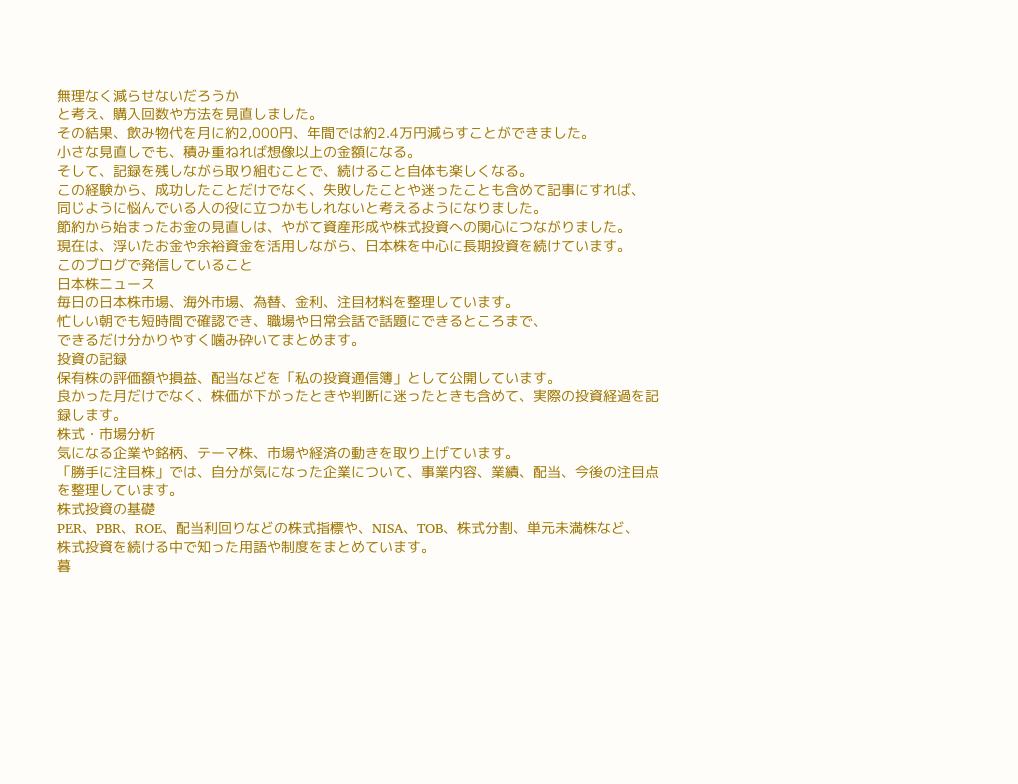無理なく減らせないだろうか
と考え、購入回数や方法を見直しました。
その結果、飲み物代を月に約2,000円、年間では約2.4万円減らすことができました。
小さな見直しでも、積み重ねれば想像以上の金額になる。
そして、記録を残しながら取り組むことで、続けること自体も楽しくなる。
この経験から、成功したことだけでなく、失敗したことや迷ったことも含めて記事にすれば、
同じように悩んでいる人の役に立つかもしれないと考えるようになりました。
節約から始まったお金の見直しは、やがて資産形成や株式投資への関心につながりました。
現在は、浮いたお金や余裕資金を活用しながら、日本株を中心に長期投資を続けています。
このブログで発信していること
日本株ニュース
毎日の日本株市場、海外市場、為替、金利、注目材料を整理しています。
忙しい朝でも短時間で確認でき、職場や日常会話で話題にできるところまで、
できるだけ分かりやすく噛み砕いてまとめます。
投資の記録
保有株の評価額や損益、配当などを「私の投資通信簿」として公開しています。
良かった月だけでなく、株価が下がったときや判断に迷ったときも含めて、実際の投資経過を記録します。
株式・市場分析
気になる企業や銘柄、テーマ株、市場や経済の動きを取り上げています。
「勝手に注目株」では、自分が気になった企業について、事業内容、業績、配当、今後の注目点を整理しています。
株式投資の基礎
PER、PBR、ROE、配当利回りなどの株式指標や、NISA、TOB、株式分割、単元未満株など、
株式投資を続ける中で知った用語や制度をまとめています。
暮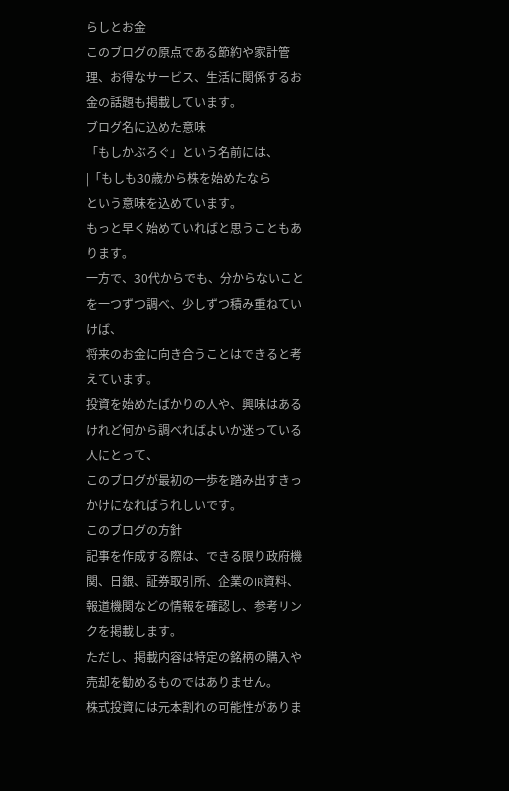らしとお金
このブログの原点である節約や家計管理、お得なサービス、生活に関係するお金の話題も掲載しています。
ブログ名に込めた意味
「もしかぶろぐ」という名前には、
|「もしも30歳から株を始めたなら
という意味を込めています。
もっと早く始めていればと思うこともあります。
一方で、30代からでも、分からないことを一つずつ調べ、少しずつ積み重ねていけば、
将来のお金に向き合うことはできると考えています。
投資を始めたばかりの人や、興味はあるけれど何から調べればよいか迷っている人にとって、
このブログが最初の一歩を踏み出すきっかけになればうれしいです。
このブログの方針
記事を作成する際は、できる限り政府機関、日銀、証券取引所、企業のIR資料、
報道機関などの情報を確認し、参考リンクを掲載します。
ただし、掲載内容は特定の銘柄の購入や売却を勧めるものではありません。
株式投資には元本割れの可能性がありま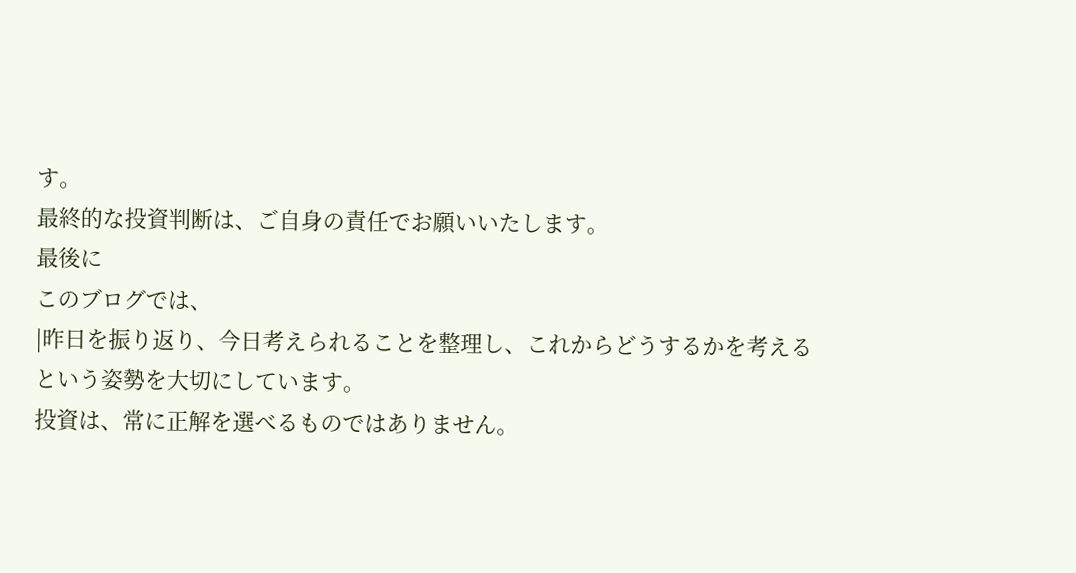す。
最終的な投資判断は、ご自身の責任でお願いいたします。
最後に
このブログでは、
|昨日を振り返り、今日考えられることを整理し、これからどうするかを考える
という姿勢を大切にしています。
投資は、常に正解を選べるものではありません。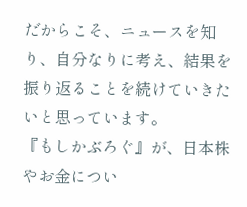だからこそ、ニュースを知り、自分なりに考え、結果を振り返ることを続けていきたいと思っています。
『もしかぶろぐ』が、日本株やお金につい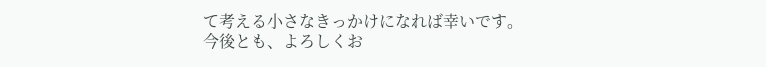て考える小さなきっかけになれば幸いです。
今後とも、よろしくお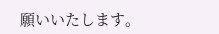願いいたします。